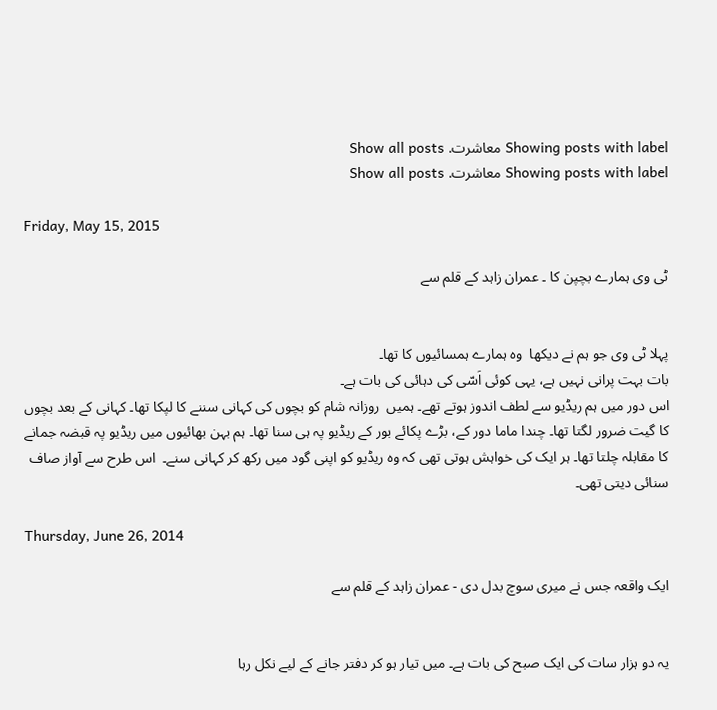Showing posts with label معاشرت. Show all posts
Showing posts with label معاشرت. Show all posts

Friday, May 15, 2015

ٹی وی ہمارے بچپن کا ۔ عمران زاہد کے قلم سے


پہلا ٹی وی جو ہم نے دیکھا  وہ ہمارے ہمسائیوں کا تھا۔
بات بہت پرانی نہیں ہے، یہی کوئی اَسّی کی دہائی کی بات ہے۔
اس دور میں ہم ریڈیو سے لطف اندوز ہوتے تھے۔ ہمیں  روزانہ شام کو بچوں کی کہانی سننے کا لپکا تھا۔ کہانی کے بعد بچوں کا گیت ضرور لگتا تھا۔ چندا ماما دور کے، بڑے پکائے بور کے ریڈیو پہ ہی سنا تھا۔ ہم بہن بھائیوں میں ریڈیو پہ قبضہ جمانے کا مقابلہ چلتا تھا۔ ہر ایک کی خواہش ہوتی تھی کہ وہ ریڈیو کو اپنی گود میں رکھ کر کہانی سنے۔  اس طرح سے آواز صاف سنائی دیتی تھی۔

Thursday, June 26, 2014

ایک واقعہ جس نے میری سوچ بدل دی - عمران زاہد کے قلم سے


یہ دو ہزار سات کی ایک صبح کی بات ہے۔ میں تیار ہو کر دفتر جانے کے لیے نکل رہا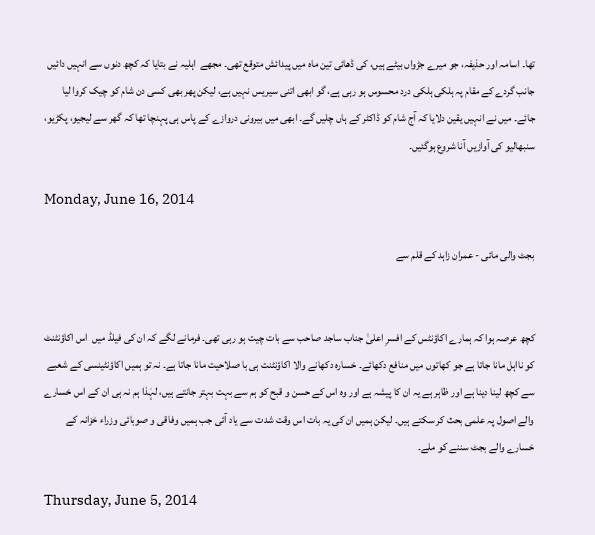تھا۔ اسامہ اور حذیفہ، جو میرے جڑواں بیٹے ہیں، کی ڈھائی تین ماہ میں پیدائش متوقع تھی۔ مجھے  اہلیہ نے بتایا کہ کچھ دنوں سے انہیں دائیں جانب گردے کے مقام پہ ہلکی ہلکی درد محسوس ہو رہی ہے، گو ابھی اتنی سیریس نہیں ہے، لیکن پھر بھی کسی دن شام کو چیک کروا لیا جائے۔ میں نے انہیں یقین دلایا کہ آج شام کو ڈاکٹر کے ہاں چلیں گے۔ ابھی میں بیرونی دروازے کے پاس ہی پہنچا تھا کہ گھر سے لیجیو، پکڑیو، سنبھالیو کی آوازیں آنا شروع ہوگئیں۔

Monday, June 16, 2014

بجٹ والی مائی - عمران زاہد کے قلم سے


کچھ عرصہ ہوا کہ ہمارے اکاؤنٹس کے افسرِ اعلیٰ جناب ساجد صاحب سے بات چیت ہو رہی تھی۔ فرمانے لگے کہ ان کی فیلڈ میں  اس اکاؤنٹنٹ کو نااہل مانا جاتا ہے جو کھاتوں میں منافع دکھائے۔ خسارہ دکھانے والا اکاؤنٹنت ہی با صلاحیت مانا جاتا ہے۔ نہ تو ہمیں اکاؤنٹینسی کے شعبے سے کچھ لینا دینا ہے اور ظاہر ہے یہ ان کا پیشہ ہے اور وہ اس کے حسن و قبح کو ہم سے بہت بہتر جانتے ہیں، لہٰذا ہم نہ ہی ان کے اس خسارے والے اصول پہ علمی بحث کر سکتے ہیں۔ لیکن ہمیں ان کی یہ بات اس وقت شدت سے یاد آئی جب ہمیں وفاقی و صوبائی وزراء خزانہ کے خسارے والے بجٹ سننے کو ملے۔

Thursday, June 5, 2014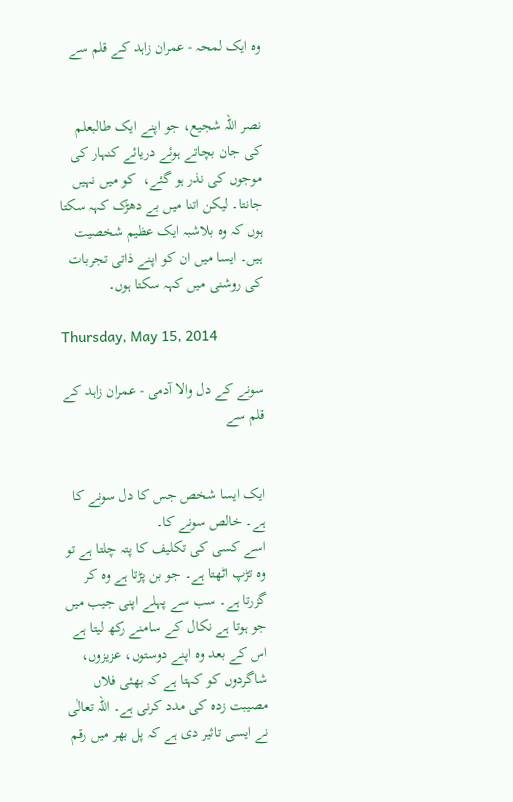وہ ایک لمحہ - عمران زاہد کے قلم سے


نصر اللہ شجیع، جو اپنے ایک طالبعلم کی جان بچاتے ہوئے دریائے کنہار کی موجوں کی نذر ہو گئے،  کو میں نہیں جانتا۔ لیکن اتنا میں بے دھڑک کہہ سکتا ہوں کہ وہ بلاشبہ ایک عظیم شخصیت ہیں۔ ایسا میں ان کو اپنے ذاتی تجربات کی روشنی میں کہہ سکتا ہوں۔

Thursday, May 15, 2014

سونے کے دل والا آدمی - عمران زاہد کے قلم سے


ایک ایسا شخص جس کا دل سونے کا ہے۔ خالص سونے کا۔
اسے کسی کی تکلیف کا پتہ چلتا ہے تو وہ تڑپ اٹھتا ہے۔ جو بن پڑتا ہے وہ کر گزرتا ہے۔ سب سے پہلے اپنی جیب میں جو ہوتا ہے نکال کے سامنے رکھ لیتا ہے اس کے بعد وہ اپنے دوستوں، عزیزوں، شاگردوں کو کہتا ہے کہ بھئی فلاں مصیبت زدہ کی مدد کرنی ہے۔ اللہ تعالٰی نے ایسی تاثیر دی ہے کہ پل بھر میں رقم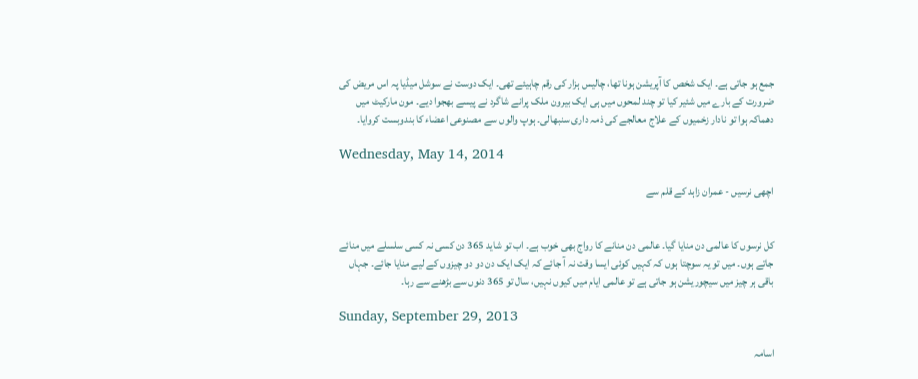جمع ہو جاتی ہے۔ ایک شخص کا آپریشن ہونا تھا، چالیس ہزار کی رقم چاہیئے تھی۔ ایک دوست نے سوشل میڈیا پہ اس مریض کی ضرورت کے بارے میں شئیر کیا تو چند لمحوں میں ہی ایک بیرون ملک پرانے شاگرد نے پیسے بھجوا دیے۔ مون مارکیٹ میں دھماکہ ہوا تو نادار زخمیوں کے علاج معالجے کی ذمہ داری سنبھالی۔ ہوپ والوں سے مصنوعی اعضاء کا بندوبست کروایا۔

Wednesday, May 14, 2014

اچھی نرسیں - عمران زاہد کے قلم سے


کل نرسوں کا عالمی دن منایا گیا۔ عالمی دن منانے کا رواج بھی خوب ہے۔ اب تو شاید 365 دن کسی نہ کسی سلسلے میں منائے جاتے ہوں۔ میں تو یہ سوچتا ہوں کہ کہیں کوئی ایسا وقت نہ آ جائے کہ ایک ایک دن دو دو چیزوں کے لیے منایا جائے۔ جہاں باقی ہر چیز میں سیچوریشن ہو جاتی ہے تو عالمی ایام میں کیوں نہیں، سال تو 365 دنوں سے بڑھنے سے رہا۔

Sunday, September 29, 2013

اسامہ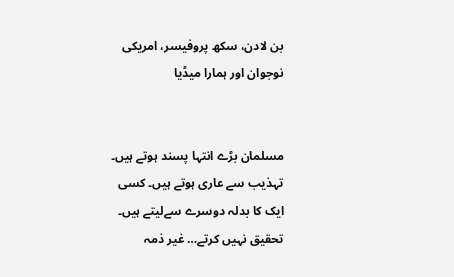بن لادن، سکھ پروفیسر، امریکی نوجوان اور ہمارا میڈیا


مسلمان بڑے انتہا پسند ہوتے ہیں۔ تہذیب سے عاری ہوتے ہیں۔ کسی ایک کا بدلہ دوسرے سےلیتے ہیں۔ تحقیق نہیں کرتے… غیر ذمہ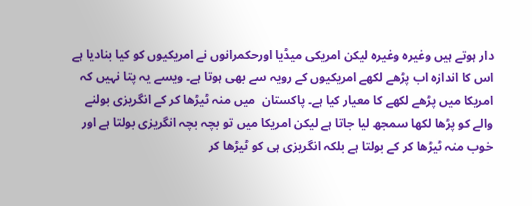دار ہوتے ہیں وغیرہ وغیرہ لیکن امریکی میڈیا اورحکمرانوں نے امریکیوں کو کیا بنادیا ہے اس کا اندازہ اب پڑھے لکھے امریکیوں کے رویہ سے بھی ہوتا ہے۔ ویسے یہ پتا نہیں کہ امریکا میں پڑھے لکھے کا معیار کیا ہے۔ پاکستان  میں منہ ٹیڑھا کر کے انگریزی بولنے والے کو پڑھا لکھا سمجھ لیا جاتا ہے لیکن امریکا میں تو بچہ بچہ انگریزی بولتا ہے اور خوب منہ ٹیڑھا کر کے بولتا ہے بلکہ انگریزی ہی کو ٹیڑھا کر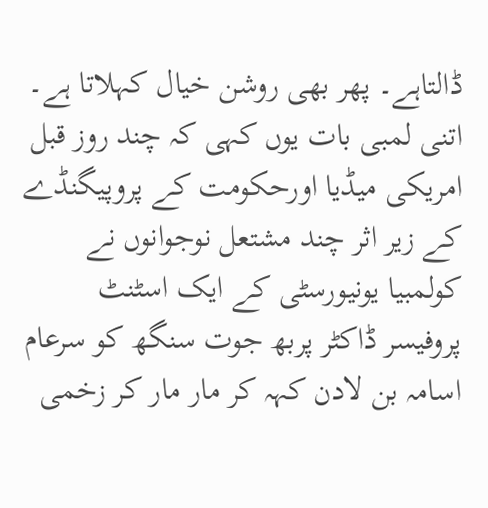ڈالتاہے۔ پھر بھی روشن خیال کہلاتا ہے۔ اتنی لمبی بات یوں کہی کہ چند روز قبل امریکی میڈیا اورحکومت کے پروپیگنڈے کے زیر اثر چند مشتعل نوجوانوں نے کولمبیا یونیورسٹی کے ایک اسٹنٹ پروفیسر ڈاکٹر پربھ جوت سنگھ کو سرعام اسامہ بن لادن کہہ کر مار مار کر زخمی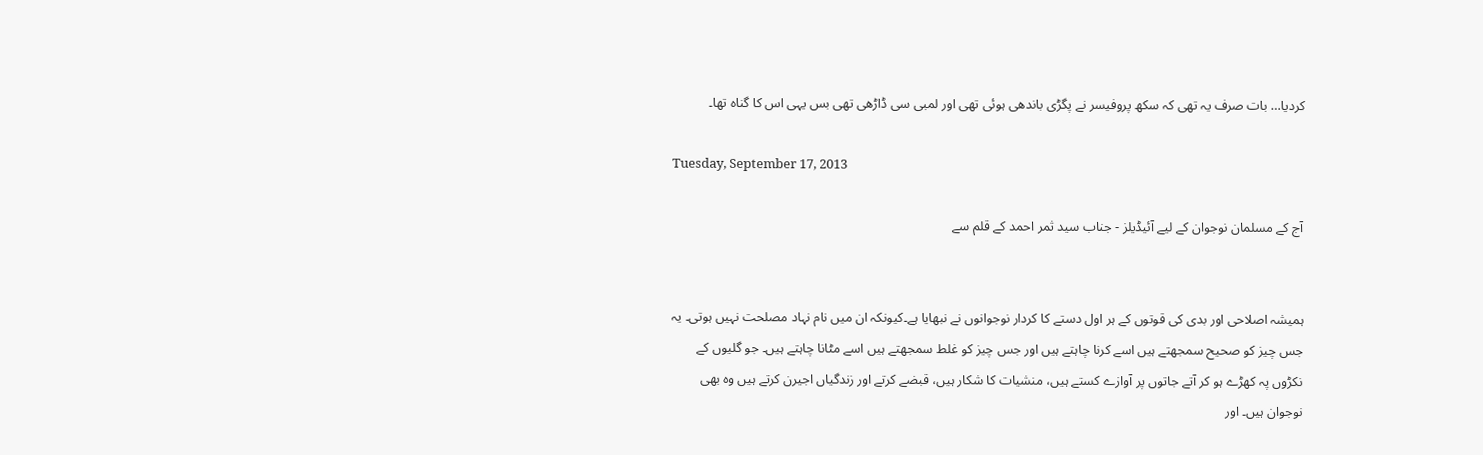کردیا… بات صرف یہ تھی کہ سکھ پروفیسر نے پگڑی باندھی ہوئی تھی اور لمبی سی ڈاڑھی تھی بس یہی اس کا گناہ تھا۔

Tuesday, September 17, 2013

آج کے مسلمان نوجوان کے لیے آئیڈیلز - جناب سید ثمر احمد کے قلم سے


ہمیشہ اصلاحی اور بدی کی قوتوں کے ہر اول دستے کا کردار نوجوانوں نے نبھایا ہے۔کیونکہ ان میں نام نہاد مصلحت نہیں ہوتی۔ یہ جس چیز کو صحیح سمجھتے ہیں اسے کرنا چاہتے ہیں اور جس چیز کو غلط سمجھتے ہیں اسے مٹانا چاہتے ہیں۔ جو گلیوں کے نکڑوں پہ کھڑے ہو کر آتے جاتوں پر آوازے کستے ہیں، منشیات کا شکار ہیں، قبضے کرتے اور زندگیاں اجیرن کرتے ہیں وہ بھی نوجوان ہیں۔ اور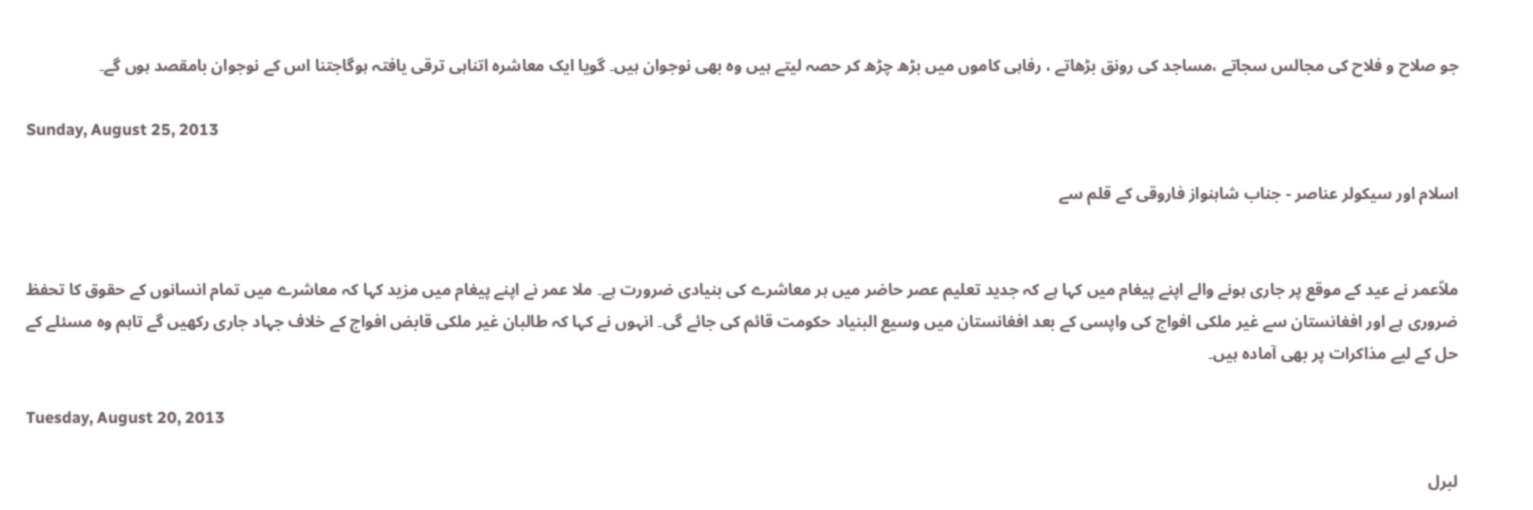جو صلاح و فلاح کی مجالس سجاتے ،مساجد کی رونق بڑھاتے ، رفاہی کاموں میں بڑھ چڑھ کر حصہ لیتے ہیں وہ بھی نوجوان ہیں۔ گویا ایک معاشرہ اتناہی ترقی یافتہ ہوگاجتنا اس کے نوجوان بامقصد ہوں گے۔

Sunday, August 25, 2013

اسلام اور سیکولر عناصر - جناب شاہنواز فاروقی کے قلم سے


ملاّعمر نے عید کے موقع پر جاری ہونے والے اپنے پیغام میں کہا ہے کہ جدید تعلیم عصر حاضر میں ہر معاشرے کی بنیادی ضرورت ہے۔ ملا عمر نے اپنے پیغام میں مزید کہا کہ معاشرے میں تمام انسانوں کے حقوق کا تحفظ ضروری ہے اور افغانستان سے غیر ملکی افواج کی واپسی کے بعد افغانستان میں وسیع البنیاد حکومت قائم کی جائے گی۔ انہوں نے کہا کہ طالبان غیر ملکی قابض افواج کے خلاف جہاد جاری رکھیں گے تاہم وہ مسئلے کے حل کے لیے مذاکرات پر بھی آمادہ ہیں۔

Tuesday, August 20, 2013

لبرل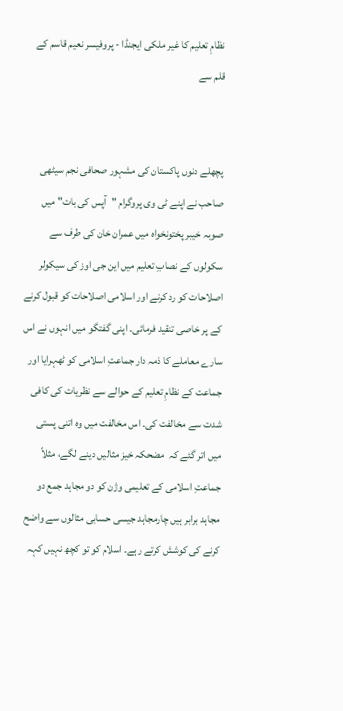نظامِ تعلیم کا غیر ملکی ایجنڈا - پروفیسر نعیم قاسم کے قلم سے


پچھلے دنوں پاکستان کی مشہور صحافی نجم سیٹھی صاحب نے اپنے ٹی وی پروگرام "آپس کی بات" میں صوبہ خیبر پختونخواہ میں عمران خان کی طرف سے سکولوں کے نصابِ تعلیم میں این جی اوز کی سیکولر اصلاحات کو رد کرنے اور اسلامی اصلاحات کو قبول کرنے کے پر خاصی تنقید فرمائی۔ اپنی گفتگو میں انہوں نے اس سارے معاملے کا ذمہ دار جماعتِ اسلامی کو ٹھہرایا اور جماعت کے نظامِ تعلیم کے حوالے سے نظریات کی کافی شدت سے مخالفت کی۔ اس مخالفت میں وہ اتنی پستی میں اتر گئے کہ  مضحکہ خیز مثالیں دینے لگے، مثلاً جماعتِ اسلامی کے تعلیمی وژن کو دو مجاہد جمع دو مجاہد برابر ہیں چارمجاہد جیسی حسابی مثالوں سے واضح کرنے کی کوشش کرتے رہے۔ اسلام کو تو کچھ نہیں کہہ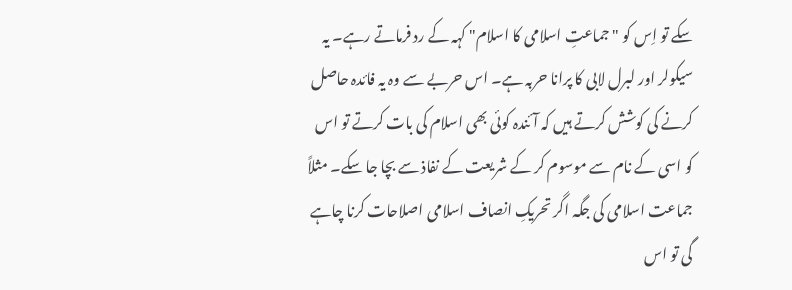سکے تو اِس کو "جماعتِ اسلامی کا اسلام" کہہ کے رد فرماتے رہے۔ یہ سیکولر اور لبرل لابی کا پرانا حربہ ہے۔ اس حربے سے وہ یہ فائدہ حاصل کرنے کی کوشش کرتے ہیں کہ آئندہ کوئی بھی اسلام کی بات کرتے تو اس کو اسی کے نام سے موسوم کر کے شریعت کے نفاذ سے بچا جا سکے۔ مثلاً جماعت اسلامی کی جگہ اگر تحریکِ انصاف اسلامی اصلاحات کرنا چاہے گی تو اس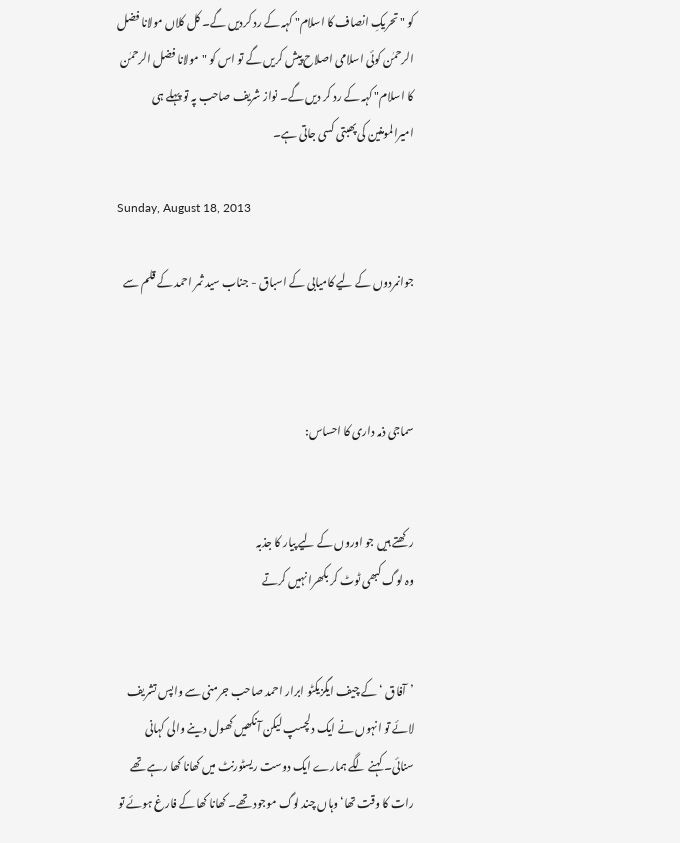کو "تحریکِ انصاف کا اسلام" کہہ کے رد کردیں گے۔ کل کلاں مولانا فضل الرحمٰن کوئی اسلامی اصلاح پیش کریں گے تو اس کو "مولانا فضل الرحمٰن کا اسلام" کہہ کے رد کر دیں گے۔ نواز شریف صاحب پہ تو پہلے ہی امیرالمومنین کی پھبتی کسی جاتی ہے۔

Sunday, August 18, 2013

جوانمردوں کے لیے کامیابی کے اسباق - جناب سید ثمر احمد کے قلم سے



سماجی ذمہ داری کا احساس:


رکھتے ہیں جو اوروں کے لیے پیار کا جذبہ
وہ لوگ کبھی ٹوٹ کر بکھرا نہیں کرتے


’آفاق ‘ کے چیف ایگزیکٹو ابرار احمد صاحب جرمنی سے واپس تشریف لائے تو انہوں نے ایک دلچسپ لیکن آنکھیں کھول دینے والی کہانی سنائی۔ کہنے لگے ہمارے ایک دوست ریسٹورنٹ میں کھانا کھا رہے تھے رات کا وقت تھا‘ وہاں چند لوگ موجود تھے۔ کھانا کھا کے فارغ ہوئے تو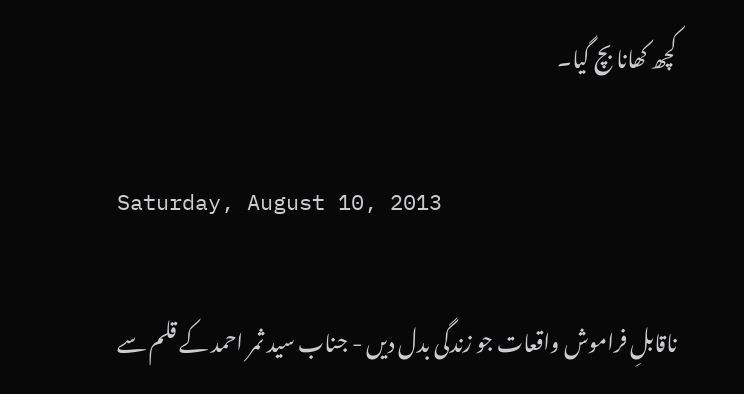کچھ کھانا بچ گیا۔

Saturday, August 10, 2013

ناقابلِ فراموش واقعات جو زندگی بدل دیں - جناب سید ثمر احمد کے قلم سے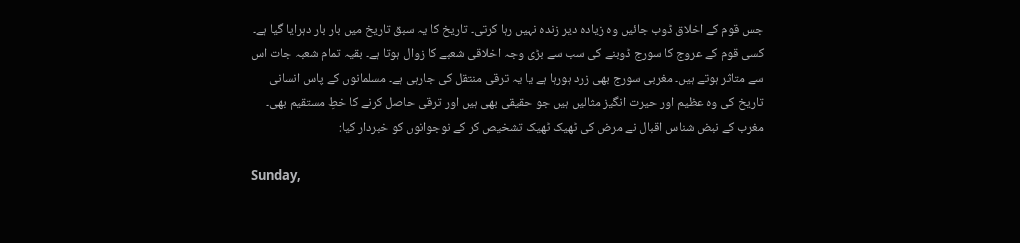جس قوم کے اخلاق ڈوب جائیں وہ زیادہ دیر زندہ نہیں رہا کرتی۔ تاریخ کا یہ سبق تاریخ میں بار بار دہرایا گیا ہے۔ کسی قوم کے عروج کا سورج ڈوبنے کی سب سے بڑی وجہ اخلاقی شعبے کا زوال ہوتا ہے۔ بقیہ تمام شعبہ جات اس سے متاثر ہوتے ہیں۔ مغربی سورج بھی زرد ہورہا ہے یا یہ ترقی منتقل کی جارہی ہے۔ مسلمانوں کے پاس انسانی تاریخ کی وہ عظیم اور حیرت انگیز مثالیں ہیں جو حقیقی بھی ہیں اور ترقی حاصل کرنے کا خطِ مستقیم بھی۔ مغرب کے نبض شناس اقبال نے مرض کی ٹھیک ٹھیک تشخیص کر کے نوجوانوں کو خبردار کیا:

Sunday,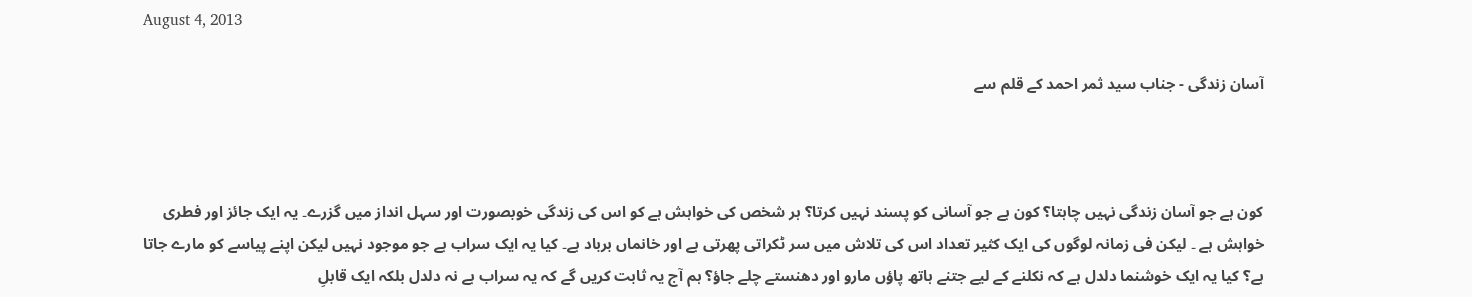August 4, 2013

آسان زندگی - جناب سید ثمر احمد کے قلم سے



کون ہے جو آسان زندگی نہیں چاہتا؟ کون ہے جو آسانی کو پسند نہیں کرتا؟ ہر شخص کی خواہش ہے کو اس کی زندگی خوبصورت اور سہل انداز میں گزرے۔ یہ ایک جائز اور فطری خواہش ہے ۔ لیکن فی زمانہ لوگوں کی ایک کثیر تعداد اس کی تلاش میں سر ٹکراتی پھرتی ہے اور خانماں برباد ہے۔ کیا یہ ایک سراب ہے جو موجود نہیں لیکن اپنے پیاسے کو مارے جاتا ہے؟ کیا یہ ایک خوشنما دلدل ہے کہ نکلنے کے لیے جتنے ہاتھ پاؤں مارو اور دھنستے چلے جاؤ؟ ہم آج یہ ثابت کریں گے کہ یہ سراب ہے نہ دلدل بلکہ ایک قابلِ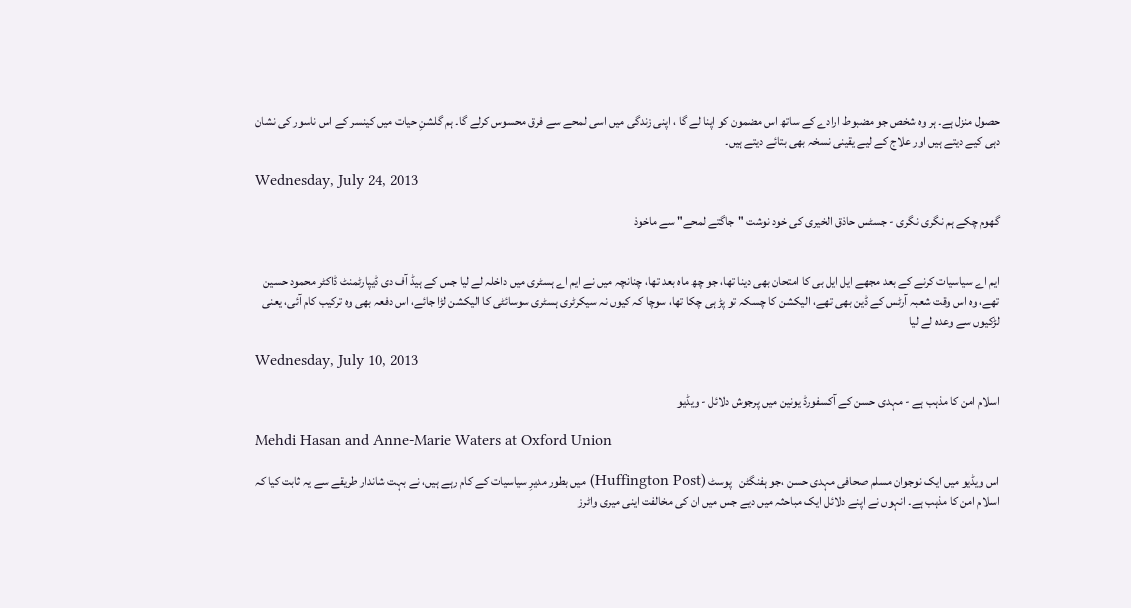حصول منزل ہے۔ ہر وہ شخص جو مضبوط ارادے کے ساتھ اس مضمون کو اپنا لے گا ، اپنی زندگی میں اسی لمحے سے فرق محسوس کرلے گا۔ ہم گلشنِ حیات میں کینسر کے اس ناسور کی نشان دہی کیے دیتے ہیں اور علاج کے لیے یقینی نسخہ بھی بتائے دیتے ہیں۔

Wednesday, July 24, 2013

گھوم چکے ہم نگری نگری - جسٹس حاذق الخیری کی خود نوشت "جاگتے لمحے" سے ماخوذ


ایم اے سیاسیات کرنے کے بعد مجھے ایل ایل بی کا امتحان بھی دینا تھا، جو چھ ماہ بعد تھا، چنانچہ میں نے ایم اے ہسٹری میں داخلہ لے لیا جس کے ہیڈ آف دی ڈیپارٹمنٹ ڈاکٹر محمود حسین تھے، وہ اس وقت شعبہ آرٹس کے ڈین بھی تھے، الیکشن کا چسکہ تو پڑ ہی چکا تھا، سوچا کہ کیوں نہ سیکرٹری ہسٹری سوسائٹی کا الیکشن لڑا جائے، اس دفعہ بھی وہ ترکیب کام آئی، یعنی لڑکیوں سے وعدہ لے لیا

Wednesday, July 10, 2013

اسلام امن کا مذہب ہے - مہدی حسن کے آکسفورڈ یونین میں پرجوش دلائل - ویڈیو

Mehdi Hasan and Anne-Marie Waters at Oxford Union

اس ویڈیو میں ایک نوجوان مسلم صحافی مہدی حسن ،جو ہفنگٹن   پوسٹ (Huffington Post) میں بطور مدیرِ سیاسیات کے کام رہے ہیں، نے بہت شاندار طریقے سے یہ ثابت کیا کہ اسلام امن کا مذہب ہے۔ انہوں نے اپنے دلائل ایک مباحثہ میں دیے جس میں ان کی مخالفت اینی میری واٹرز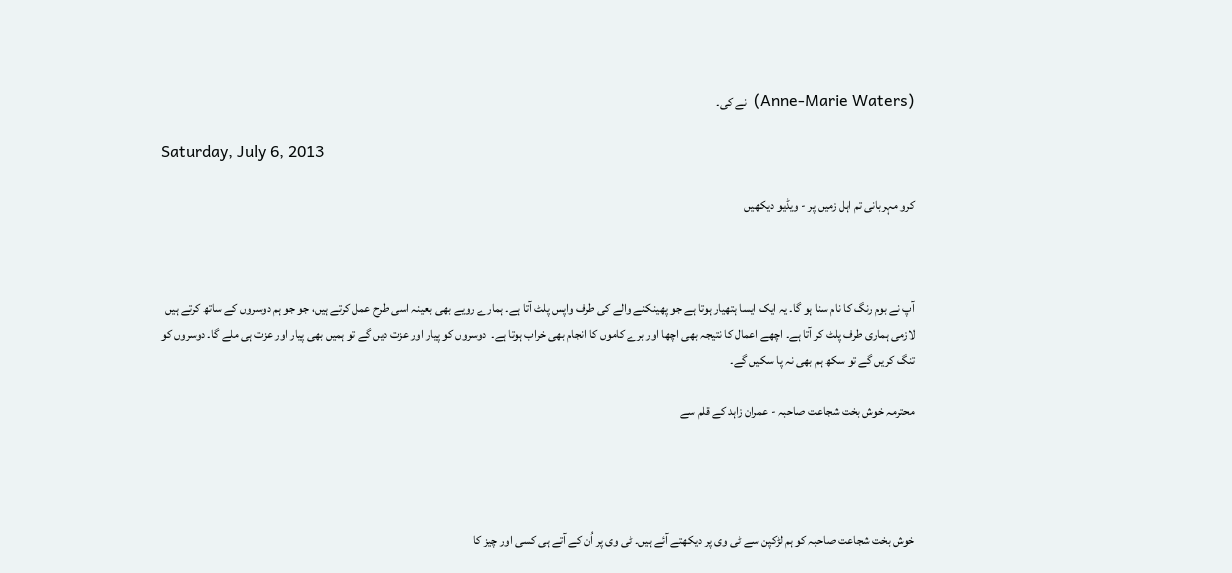(Anne-Marie Waters)  نے کی۔

Saturday, July 6, 2013

کرو مہربانی تم اہل زمیں پر - ویڈیو دیکھیں



آپ نے بوم رنگ کا نام سنا ہو گا۔ یہ ایک ایسا ہتھیار ہوتا ہے جو پھینکنے والے کی طرف واپس پلٹ آتا ہے۔ ہمارے رویے بھی بعینہ اسی طرح عمل کرتے ہیں، جو جو ہم دوسروں کے ساتھ کرتے ہیں لازمی ہماری طرف پلٹ کر آتا ہے۔ اچھے اعمال کا نتیجہ بھی اچھا اور برے کاموں کا انجام بھی خراب ہوتا ہے۔  دوسروں کو پیار اور عزت دیں گے تو ہمیں بھی پیار اور عزت ہی ملے گا۔ دوسروں کو تنگ کریں گے تو سکھ ہم بھی نہ پا سکیں گے۔

محترمہ خوش بخت شجاعت صاحبہ - عمران زاہد کے قلم سے




خوش بخت شجاعت صاحبہ کو ہم لڑکپن سے ٹی وی پر دیکھتے آئے ہیں۔ ٹی وی پر اُن کے آتے ہی کسی اور چیز کا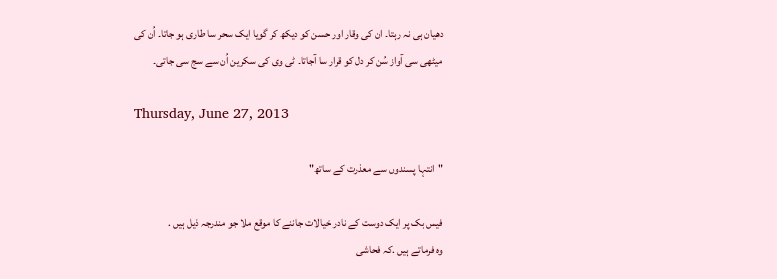دھیان ہی نہ رہتا۔ ان کی وقار اور حسن کو دیکھ کر گویا ایک سحر سا طاری ہو جاتا۔ اُن کی میٹھی سی آواز سُن کر دل کو قرار سا آجاتا۔ ٹی وی کی سکرین اُن سے سج سی جاتی۔

Thursday, June 27, 2013

"انتہا پسندوں سے معذرت کے ساتھ"

فیس بک پر ایک دوست کے نادر خیالات جاننے کا موقع ملا جو مندرجہ ذیل ہیں .
وہ فرماتے ہیں .کہ فحاشی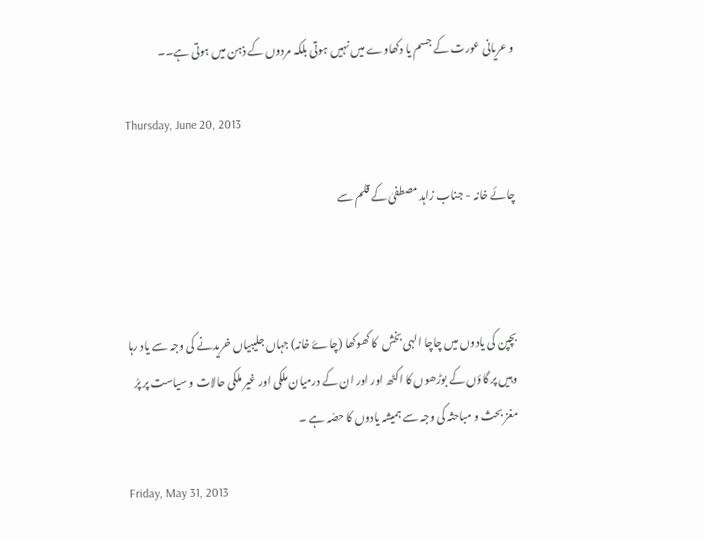و عریانی عورت کے جسم یا دکھاوے میں نہیں ہوتی بلکہ مردوں کے ذہن میں ہوتی ہے۔۔

Thursday, June 20, 2013

چائے خانہ - جناب زاہد مصطفیٰ کے قلم سے



بچپن کی یادوں میں چاچا الہی بخش  کا کھوکھا (چاۓ خانہ) جہاں جلیبیاں خریدنے کی وجہ سے یاد رہا وہیں پر گاؤں کے بوڑھوں کا اکٹھ اور اور ان کے درمیان ملکی اور غیر ملکی حالات و سیاست پر پرُ مغز بحث و مباحثہ کی وجہ سے ہمیشہ یادوں کا حصّہ ہے ۔

Friday, May 31, 2013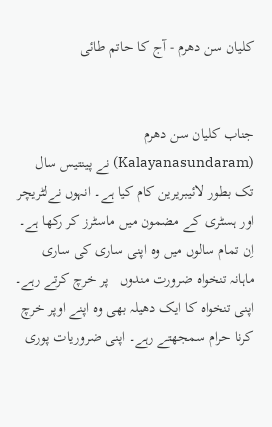کلیان سن دھرم - آج کا حاتم طائی


جناب کلیان سن دھرم (Kalayanasundaram) نے پینتیس سال تک بطور لائیبریرین کام کیا ہے۔ انہوں نےلٹریچر اور ہسٹری کے مضمون میں ماسٹرز کر رکھا ہے۔ اِن تمام سالوں میں وہ اپنی ساری کی ساری  ماہانہ تنخواہ ضرورت مندوں   پر خرچ کرتے رہے۔ اپنی تنخواہ کا ایک دھیلہ بھی وہ اپنے اوپر خرچ کرنا حرام سمجھتے رہے۔ اپنی ضروریات پوری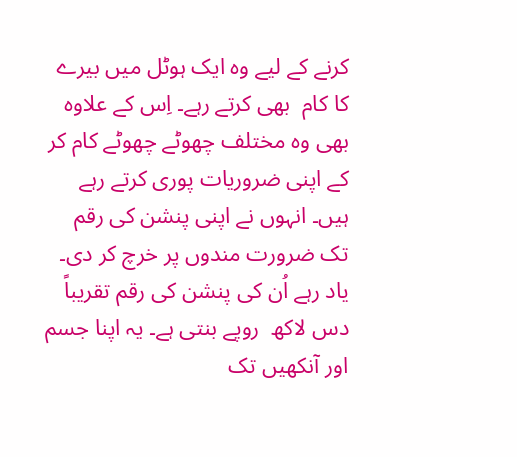کرنے کے لیے وہ ایک ہوٹل میں بیرے کا کام  بھی کرتے رہے۔ اِس کے علاوہ بھی وہ مختلف چھوٹے چھوٹے کام کر کے اپنی ضروریات پوری کرتے رہے ہیں۔ انہوں نے اپنی پنشن کی رقم تک ضرورت مندوں پر خرچ کر دی۔ یاد رہے اُن کی پنشن کی رقم تقریباً دس لاکھ  روپے بنتی ہے۔ یہ اپنا جسم اور آنکھیں تک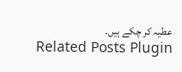عطیہ کر چکے ہیں۔
Related Posts Plugin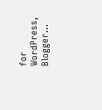for WordPress, Blogger...